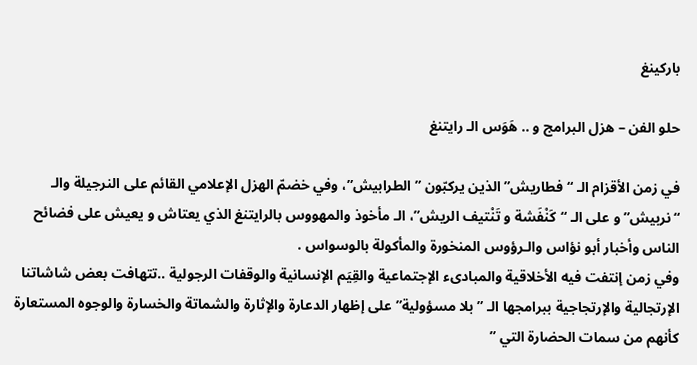باركينغ

حلو الفن – هزل البرامج و .. هَوَس الـ رايتنغ

في زمن الأقزام الـ “فطاريش” الذين يركبّون ” الطرابيش”، وفي خضمّ الهزل الإعلامي القائم على النرجيلة والـ “نربيش” و على الـ “كَنْفَشة و تَنْتيف الريش”، الـ مأخوذ والمهووس بالرايتنغ الذي يعتاش و يعيش على فضائح الناس وأخبار أبو نؤاس والـرؤوس المنخورة والمأكولة بالوسواس .
وفي زمن إنتفت فيه الأخلاقية والمبادىء الإجتماعية والقِيَم الإنسانية والوقفات الرجولية ..تتهافت بعض شاشاتنا الإرتجالية والإرتجاجية ببرامجها الـ ” بلا مسؤولية” على إظهار الدعارة والإثارة والشماتة والخسارة والوجوه المستعارة كأنهم من سمات الحضارة التي ”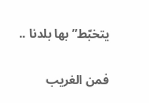يتخبّط” بها بلدنا ..

فمن الغريب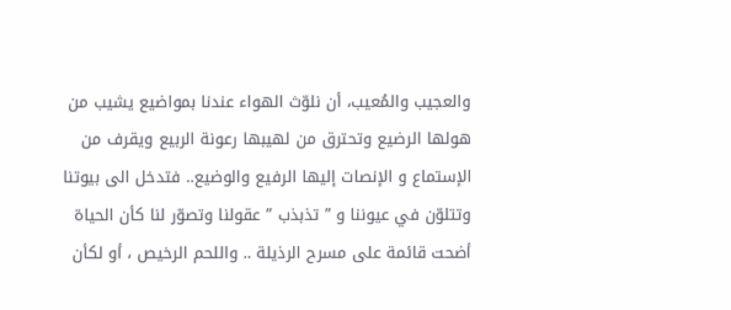والعجيب والمُعيب، أن نلوّث الهواء عندنا بمواضيع يشيب من هولها الرضيع وتحترق من لهيبها رعونة الربيع ويقرف من الإستماع و الإنصات إليها الرفيع والوضيع.. فتدخل الى بيوتنا وتتلوّن في عيوننا و ” تذبذب ” عقولنا وتصوّر لنا كأن الحياة أضحت قائمة على مسرح الرذيلة .. واللحم الرخيص ، أو لكأن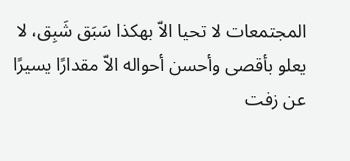المجتمعات لا تحيا الاّ بهكذا سَبَق شَبِق، لا يعلو بأقصى وأحسن أحواله الاّ مقدارًا يسيرًا عن زفت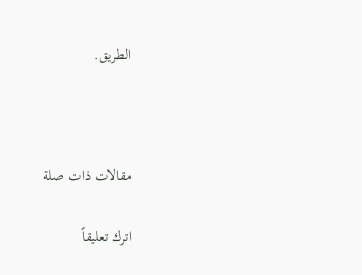الطريق.



مقالات ذات صلة

اترك تعليقاً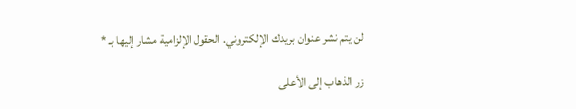لن يتم نشر عنوان بريدك الإلكتروني. الحقول الإلزامية مشار إليها بـ *

زر الذهاب إلى الأعلى